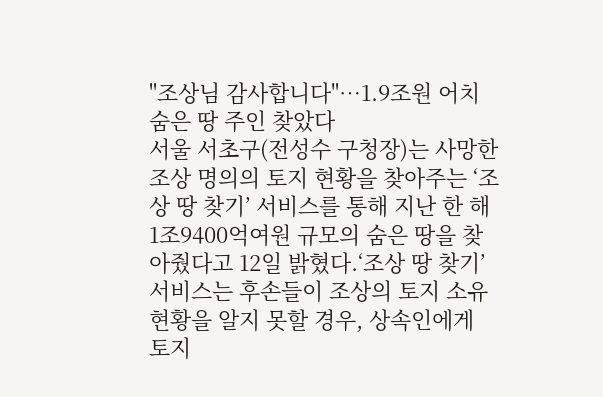"조상님 감사합니다"…1.9조원 어치 숨은 땅 주인 찾았다
서울 서초구(전성수 구청장)는 사망한 조상 명의의 토지 현황을 찾아주는 ‘조상 땅 찾기’ 서비스를 통해 지난 한 해 1조9400억여원 규모의 숨은 땅을 찾아줬다고 12일 밝혔다.‘조상 땅 찾기’ 서비스는 후손들이 조상의 토지 소유현황을 알지 못할 경우, 상속인에게 토지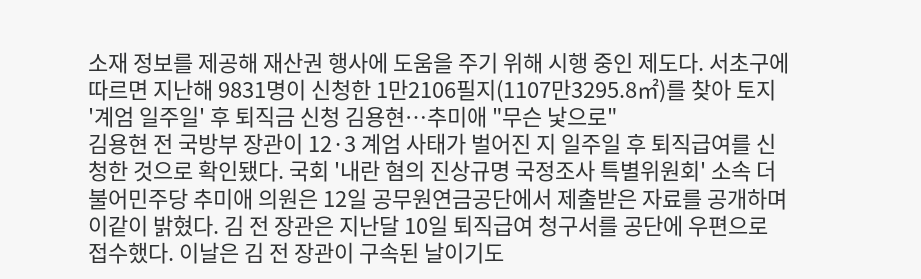소재 정보를 제공해 재산권 행사에 도움을 주기 위해 시행 중인 제도다. 서초구에 따르면 지난해 9831명이 신청한 1만2106필지(1107만3295.8㎡)를 찾아 토지
'계엄 일주일' 후 퇴직금 신청 김용현…추미애 "무슨 낯으로"
김용현 전 국방부 장관이 12·3 계엄 사태가 벌어진 지 일주일 후 퇴직급여를 신청한 것으로 확인됐다. 국회 '내란 혐의 진상규명 국정조사 특별위원회' 소속 더불어민주당 추미애 의원은 12일 공무원연금공단에서 제출받은 자료를 공개하며 이같이 밝혔다. 김 전 장관은 지난달 10일 퇴직급여 청구서를 공단에 우편으로 접수했다. 이날은 김 전 장관이 구속된 날이기도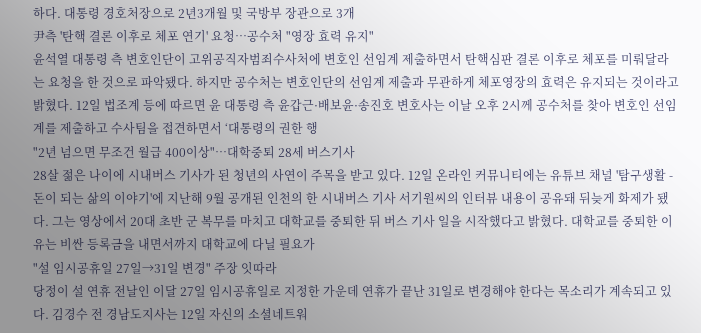하다. 대통령 경호처장으로 2년3개월 및 국방부 장관으로 3개
尹측 '탄핵 결론 이후로 체포 연기' 요청…공수처 "영장 효력 유지"
윤석열 대통령 측 변호인단이 고위공직자범죄수사처에 변호인 선임계 제출하면서 탄핵심판 결론 이후로 체포를 미뤄달라는 요청을 한 것으로 파악됐다. 하지만 공수처는 변호인단의 선임계 제출과 무관하게 체포영장의 효력은 유지되는 것이라고 밝혔다. 12일 법조계 등에 따르면 윤 대통령 측 윤갑근·배보윤·송진호 변호사는 이날 오후 2시께 공수처를 찾아 변호인 선임계를 제출하고 수사팀을 접견하면서 ‘대통령의 권한 행
"2년 넘으면 무조건 월급 400이상"…대학중퇴 28세 버스기사
28살 젊은 나이에 시내버스 기사가 된 청년의 사연이 주목을 받고 있다. 12일 온라인 커뮤니티에는 유튜브 채널 '탐구생활 - 돈이 되는 삶의 이야기'에 지난해 9월 공개된 인천의 한 시내버스 기사 서기원씨의 인터뷰 내용이 공유돼 뒤늦게 화제가 됐다. 그는 영상에서 20대 초반 군 복무를 마치고 대학교를 중퇴한 뒤 버스 기사 일을 시작했다고 밝혔다. 대학교를 중퇴한 이유는 비싼 등록금을 내면서까지 대학교에 다닐 필요가
"설 임시공휴일 27일→31일 변경" 주장 잇따라
당정이 설 연휴 전날인 이달 27일 임시공휴일로 지정한 가운데 연휴가 끝난 31일로 변경해야 한다는 목소리가 계속되고 있다. 김경수 전 경남도지사는 12일 자신의 소셜네트워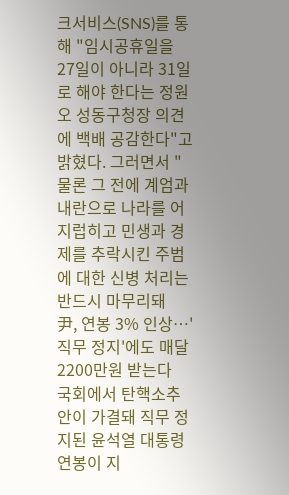크서비스(SNS)를 통해 "임시공휴일을 27일이 아니라 31일로 해야 한다는 정원오 성동구청장 의견에 백배 공감한다"고 밝혔다. 그러면서 "물론 그 전에 계엄과 내란으로 나라를 어지럽히고 민생과 경제를 추락시킨 주범에 대한 신병 처리는 반드시 마무리돼
尹, 연봉 3% 인상…'직무 정지'에도 매달 2200만원 받는다
국회에서 탄핵소추안이 가결돼 직무 정지된 윤석열 대통령 연봉이 지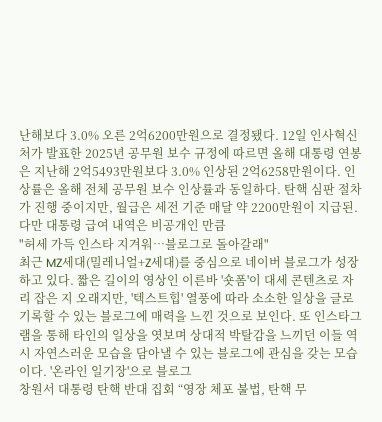난해보다 3.0% 오른 2억6200만원으로 결정됐다. 12일 인사혁신처가 발표한 2025년 공무원 보수 규정에 따르면 올해 대통령 연봉은 지난해 2억5493만원보다 3.0% 인상된 2억6258만원이다. 인상률은 올해 전체 공무원 보수 인상률과 동일하다. 탄핵 심판 절차가 진행 중이지만, 월급은 세전 기준 매달 약 2200만원이 지급된. 다만 대통령 급여 내역은 비공개인 만큼
"허세 가득 인스타 지겨워…블로그로 돌아갈래"
최근 MZ세대(밀레니얼+Z세대)를 중심으로 네이버 블로그가 성장하고 있다. 짧은 길이의 영상인 이른바 '숏폼'이 대세 콘텐츠로 자리 잡은 지 오래지만, '텍스트힙' 열풍에 따라 소소한 일상을 글로 기록할 수 있는 블로그에 매력을 느낀 것으로 보인다. 또 인스타그램을 통해 타인의 일상을 엿보며 상대적 박탈감을 느끼던 이들 역시 자연스러운 모습을 담아낼 수 있는 블로그에 관심을 갖는 모습이다. '온라인 일기장'으로 블로그
창원서 대통령 탄핵 반대 집회 “영장 체포 불법, 탄핵 무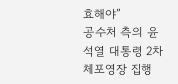효해야”
공수처 측의 윤석열 대통령 2차 체포영장 집행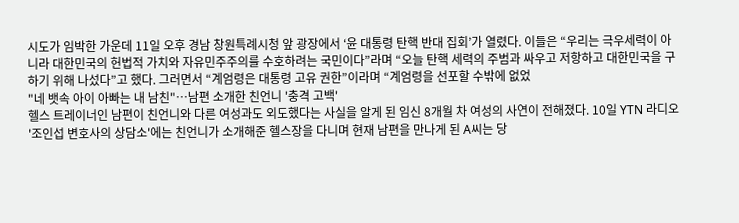시도가 임박한 가운데 11일 오후 경남 창원특례시청 앞 광장에서 ‘윤 대통령 탄핵 반대 집회’가 열렸다. 이들은 “우리는 극우세력이 아니라 대한민국의 헌법적 가치와 자유민주주의를 수호하려는 국민이다”라며 “오늘 탄핵 세력의 주범과 싸우고 저항하고 대한민국을 구하기 위해 나섰다”고 했다. 그러면서 “계엄령은 대통령 고유 권한”이라며 “계엄령을 선포할 수밖에 없었
"네 뱃속 아이 아빠는 내 남친"…남편 소개한 친언니 '충격 고백'
헬스 트레이너인 남편이 친언니와 다른 여성과도 외도했다는 사실을 알게 된 임신 8개월 차 여성의 사연이 전해졌다. 10일 YTN 라디오 '조인섭 변호사의 상담소'에는 친언니가 소개해준 헬스장을 다니며 현재 남편을 만나게 된 A씨는 당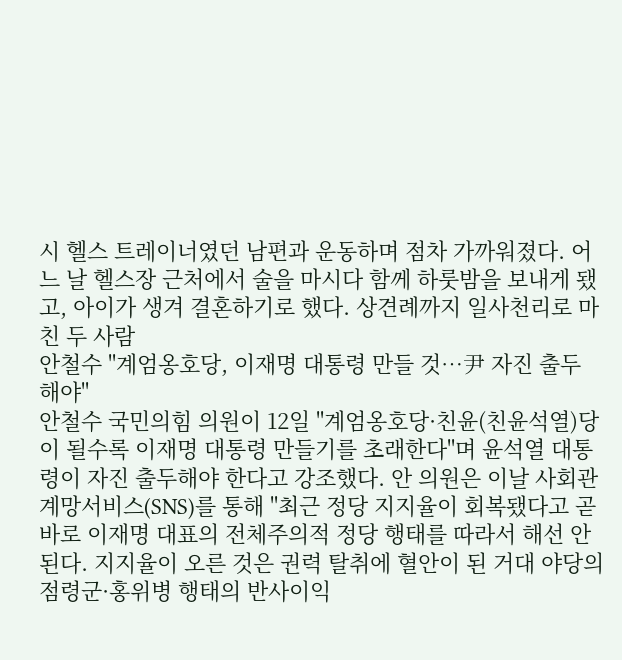시 헬스 트레이너였던 남편과 운동하며 점차 가까워졌다. 어느 날 헬스장 근처에서 술을 마시다 함께 하룻밤을 보내게 됐고, 아이가 생겨 결혼하기로 했다. 상견례까지 일사천리로 마친 두 사람
안철수 "계엄옹호당, 이재명 대통령 만들 것…尹 자진 출두 해야"
안철수 국민의힘 의원이 12일 "계엄옹호당·친윤(친윤석열)당이 될수록 이재명 대통령 만들기를 초래한다"며 윤석열 대통령이 자진 출두해야 한다고 강조했다. 안 의원은 이날 사회관계망서비스(SNS)를 통해 "최근 정당 지지율이 회복됐다고 곧바로 이재명 대표의 전체주의적 정당 행태를 따라서 해선 안 된다. 지지율이 오른 것은 권력 탈취에 혈안이 된 거대 야당의 점령군·홍위병 행태의 반사이익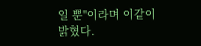일 뿐"이라며 이같이 밝혔다.